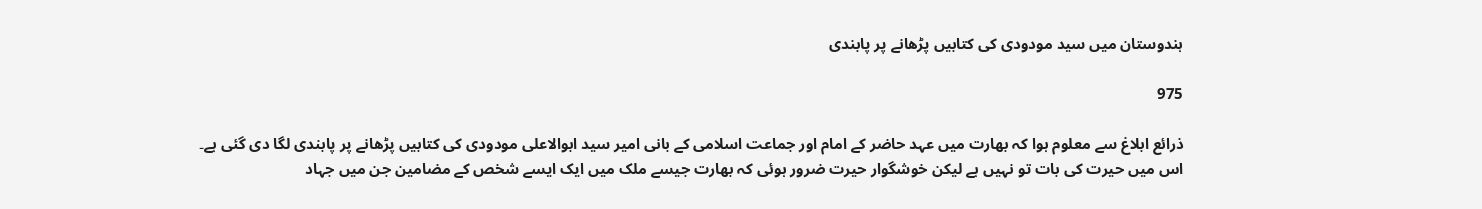ہندوستان میں سید مودودی کی کتابیں پڑھانے پر پابندی

975

ذرائع ابلاغ سے معلوم ہوا کہ بھارت میں عہد حاضر کے امام اور جماعت اسلامی کے بانی امیر سید ابوالاعلی مودودی کی کتابیں پڑھانے پر پابندی لگا دی گئی ہے۔ اس میں حیرت کی بات تو نہیں ہے لیکن خوشگوار حیرت ضرور ہوئی کہ بھارت جیسے ملک میں ایک ایسے شخص کے مضامین جن میں جہاد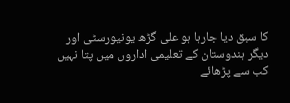کا سبق دیا جارہا ہو علی گڑھ یونیورسٹی اور دیگر ہندوستان کے تعلیمی اداروں میں پتا نہیں کب سے پڑھائے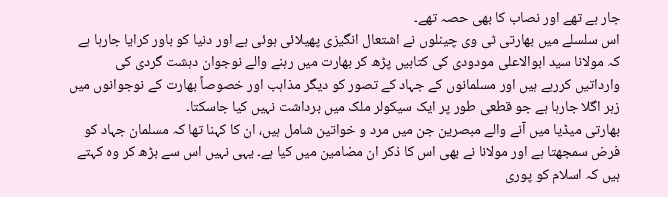جار ہے تھے اور نصاب کا بھی حصہ تھے۔
اس سلسلے میں بھارتی ٹی وی چینلوں نے اشتعال انگیزی پھیلائی ہوئی ہے اور دنیا کو باور کرایا جارہا ہے کہ مولانا سید ابوالاعلی مودودی کی کتابیں پڑھ کر بھارت میں رہنے والے نوجوان دہشت گردی کی وارداتیں کررہے ہیں اور مسلمانوں کے جہاد کے تصور کو دیگر مذاہب اور خصوصاً بھارت کے نوجوانوں میں زہر اگلا جارہا ہے جو قطعی طور پر ایک سیکولر ملک میں برداشت نہیں کیا جاسکتا۔
بھارتی میڈیا میں آنے والے مبصرین جن میں مرد و خواتین شامل ہیں، ان کا کہنا تھا کہ مسلمان جہاد کو فرض سمجھتا ہے اور مولانا نے بھی اس کا ذکر ان مضامین میں کیا ہے۔ یہی نہیں اس سے بڑھ کر وہ کہتے ہیں کہ اسلام کو پوری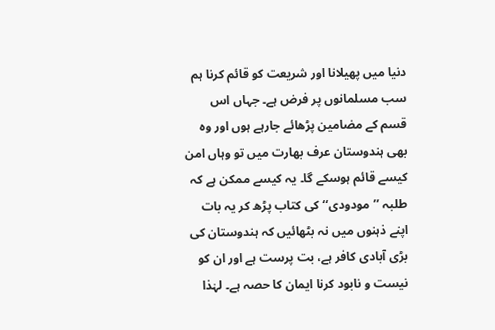دنیا میں پھیلانا اور شریعت کو قائم کرنا ہم سب مسلمانوں پر فرض ہے۔ جہاں اس قسم کے مضامین پڑھائے جارہے ہوں اور وہ بھی ہندوستان عرف بھارت میں تو وہاں امن کیسے قائم ہوسکے گا۔ یہ کیسے ممکن ہے کہ طلبہ ’’مودودی‘‘ کی کتاب پڑھ کر یہ بات اپنے ذہنوں میں نہ بٹھائیں کہ ہندوستان کی بڑی آبادی کافر ہے، بت پرست ہے اور ان کو نیست و نابود کرنا ایمان کا حصہ ہے۔ لہٰذا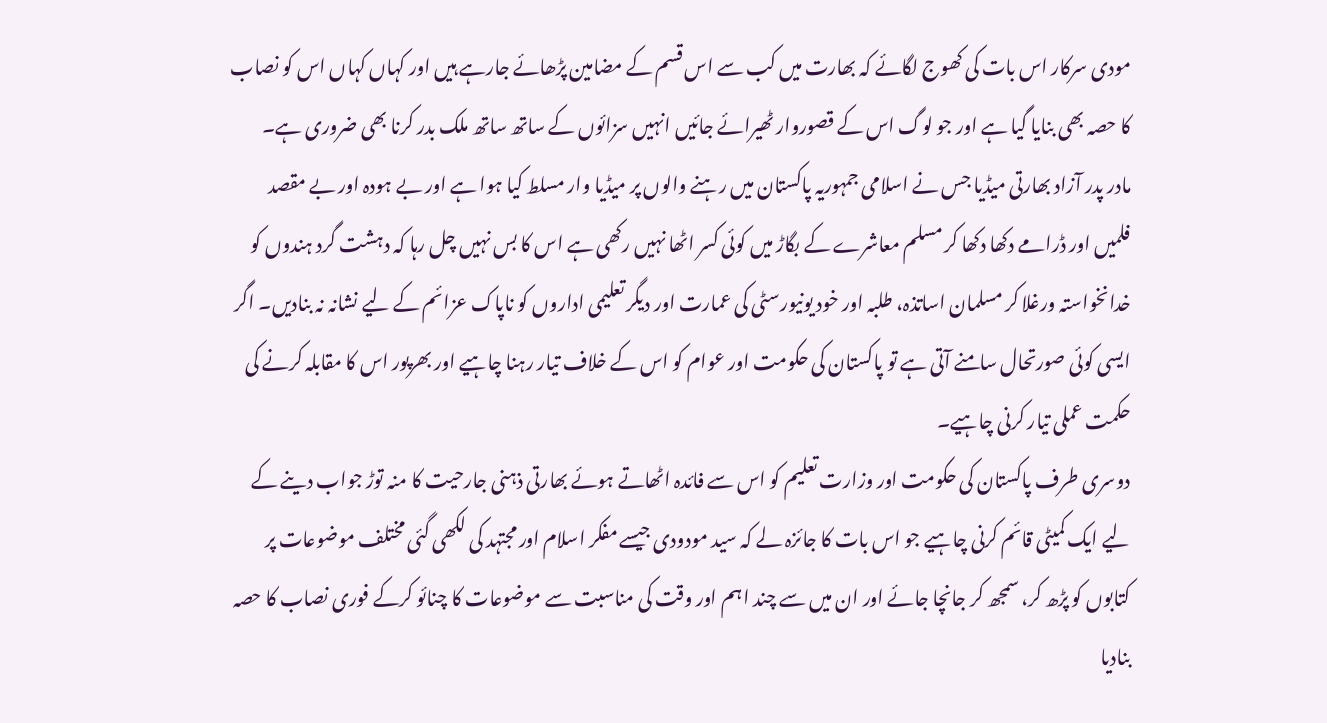مودی سرکار اس بات کی کھوج لگائے کہ بھارت میں کب سے اس قسم کے مضامین پڑھائے جارہے ہیں اور کہاں کہاں اس کو نصاب کا حصہ بھی بنایا گیا ہے اور جو لوگ اس کے قصوروار ٹھیرائے جائیں انہیں سزائوں کے ساتھ ساتھ ملک بدر کرنا بھی ضروری ہے۔
مادر پدر آزاد بھارتی میڈیا جس نے اسلامی جمہوریہ پاکستان میں رہنے والوں پر میڈیا وار مسلط کیا ہوا ہے اور بے ہودہ اور بے مقصد فلمیں اور ڈرامے دکھا دکھا کر مسلم معاشرے کے بگاڑ میں کوئی کسر اٹھا نہیں رکھی ہے اس کا بس نہیں چل رہا کہ دہشت گرد ہندوں کو خدانخواستہ ورغلا کر مسلمان اساتذہ، طلبہ اور خود یونیورسٹی کی عمارت اور دیگر تعلیمی اداروں کو ناپاک عزائم کے لیے نشانہ نہ بنادیں۔ اگر ایسی کوئی صورتحال سامنے آتی ہے تو پاکستان کی حکومت اور عوام کو اس کے خلاف تیار رہنا چاہیے اور بھرپور اس کا مقابلہ کرنے کی حکمت عملی تیار کرنی چاہیے۔
دوسری طرف پاکستان کی حکومت اور وزارت تعلیم کو اس سے فائدہ اٹھاتے ہوئے بھارتی ذہنی جارحیت کا منہ توڑ جواب دینے کے لیے ایک کمیٹی قائم کرنی چاہیے جو اس بات کا جائزہ لے کہ سید مودودی جیسے مفکر اسلام اور مجتہد کی لکھی گئی مختلف موضوعات پر کتابوں کو پڑھ کر، سمجھ کر جانچا جائے اور ان میں سے چند اہم اور وقت کی مناسبت سے موضوعات کا چنائو کرکے فوری نصاب کا حصہ بنادیا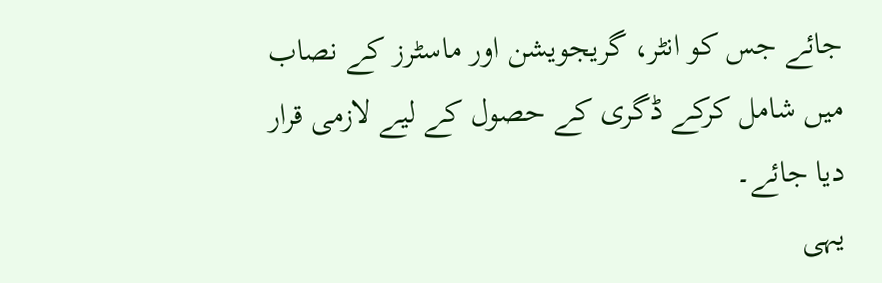جائے جس کو انٹر، گریجویشن اور ماسٹرز کے نصاب میں شامل کرکے ڈگری کے حصول کے لیے لازمی قرار دیا جائے۔
یہی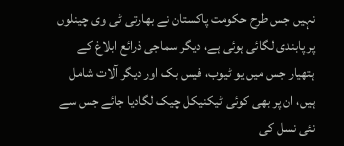نہیں جس طرح حکومت پاکستان نے بھارتی ٹی وی چینلوں پر پابندی لگائی ہوئی ہے، دیگر سماجی ذرائع ابلاغ کے ہتھیار جس میں یو ٹیوب، فیس بک اور دیگر آلات شامل ہیں، ان پر بھی کوئی ٹیکنیکل چیک لگادیا جائے جس سے نئی نسل کی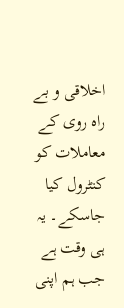اخلاقی و بے راہ روی کے معاملات کو کنٹرول کیا جاسکے۔ یہ ہی وقت ہے جب ہم اپنی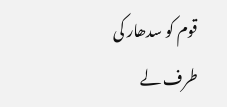قوم کو سدھار کی طرف لے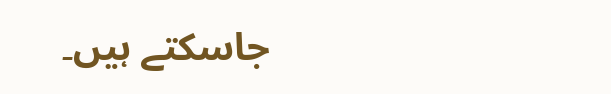جاسکتے ہیں۔